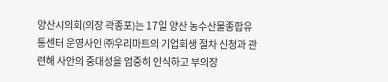양산시의회(의장 곽종포)는 17일 양산 농수산물종합유통센터 운영사인 ㈜우리마트의 기업회생 절차 신청과 관련해 사안의 중대성을 엄중히 인식하고 부의장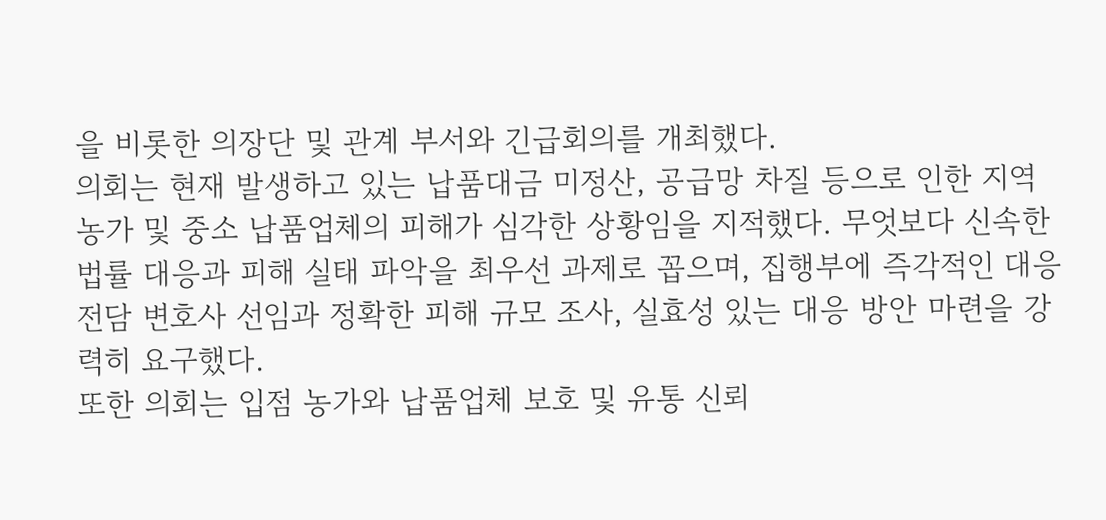을 비롯한 의장단 및 관계 부서와 긴급회의를 개최했다.
의회는 현재 발생하고 있는 납품대금 미정산, 공급망 차질 등으로 인한 지역 농가 및 중소 납품업체의 피해가 심각한 상황임을 지적했다. 무엇보다 신속한 법률 대응과 피해 실태 파악을 최우선 과제로 꼽으며, 집행부에 즉각적인 대응 전담 변호사 선임과 정확한 피해 규모 조사, 실효성 있는 대응 방안 마련을 강력히 요구했다.
또한 의회는 입점 농가와 납품업체 보호 및 유통 신뢰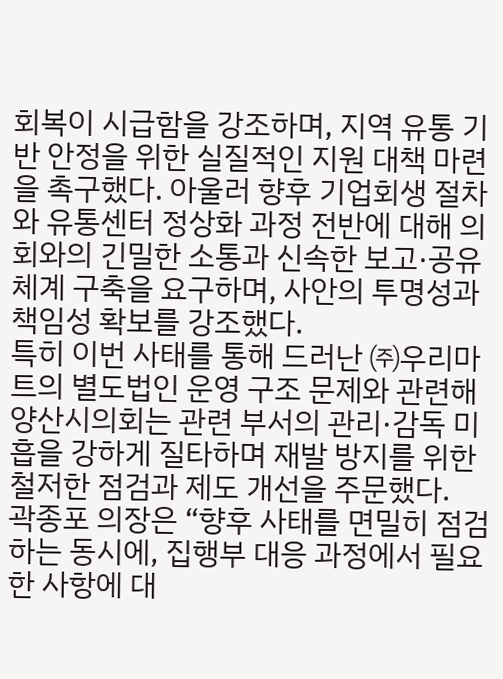회복이 시급함을 강조하며, 지역 유통 기반 안정을 위한 실질적인 지원 대책 마련을 촉구했다. 아울러 향후 기업회생 절차와 유통센터 정상화 과정 전반에 대해 의회와의 긴밀한 소통과 신속한 보고·공유 체계 구축을 요구하며, 사안의 투명성과 책임성 확보를 강조했다.
특히 이번 사태를 통해 드러난 ㈜우리마트의 별도법인 운영 구조 문제와 관련해 양산시의회는 관련 부서의 관리·감독 미흡을 강하게 질타하며 재발 방지를 위한 철저한 점검과 제도 개선을 주문했다.
곽종포 의장은 “향후 사태를 면밀히 점검하는 동시에, 집행부 대응 과정에서 필요한 사항에 대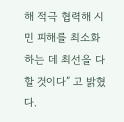해 적극 협력해 시민 피해를 최소화하는 데 최선을 다할 것이다” 고 밝혔다.